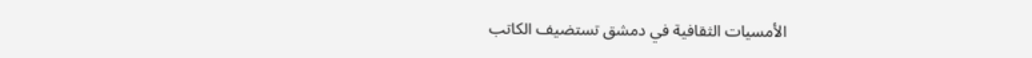الأمسيات الثقافية في دمشق تستضيف الكاتب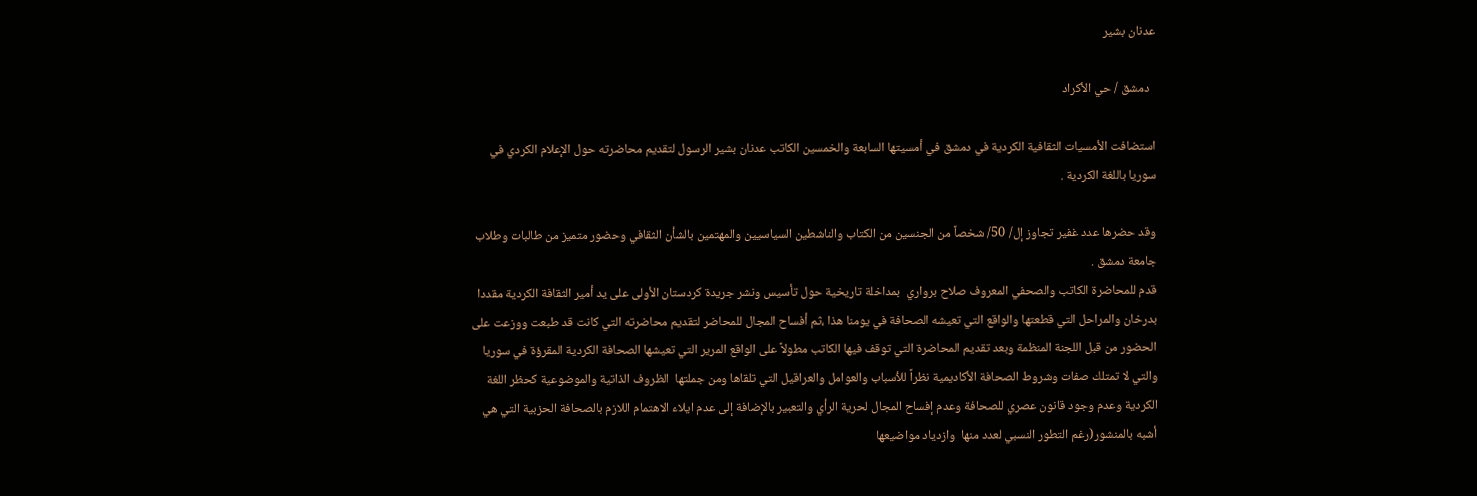عدنان بشير

  دمشق / حي الأكراد

استضافت الأمسيات الثقافية الكردية في دمشق في أمسيتها السابعة والخمسين الكاتب عدنان بشير الرسول لتقديم محاضرته حول الإعلام الكردي في سوريا باللغة الكردية .

وقد حضرها عدد غفير تجاوز إل/ 50/ شخصاً من الجنسين من الكتاب والناشطين السياسيين والمهتمين بالشأن الثقافي وحضور متميز من طالبات وطلاب جامعة دمشق .
قدم للمحاضرة الكاتب والصحفي المعروف صلاح برواري  بمداخلة تاريخية حول تأسيس ونشر جريدة كردستان الأولى على يد أمير الثقافة الكردية مقددا بدرخان والمراحل التي قطعتها والواقع التي تعيشه الصحافة في يومنا هذا ،ثم أفساح المجال للمحاضر لتقديم محاضرته التي كانت قد طبعت ووزعت على الحضور من قبل اللجنة المنظمة وبعد تقديم المحاضرة التي توقف فيها الكاتب مطولاً على الواقع المرير التي تعيشها الصحافة الكردية المقرؤة في سوريا والتي لا تمتلك صفات وشروط الصحافة الأكاديمية نظراً للأسباب والعوامل والعراقيل التي تلقاها ومن جملتها  الظروف الذاتية والموضوعية كحظر اللغة الكردية وعدم وجود قانون عصري للصحافة وعدم إفساح المجال لحرية الرأي والتعبير بالإضافة إلى عدم ايلاء الاهتمام اللازم بالصحافة الحزبية التي هي أشبه بالمنشور(رغم التطور النسبي لعدد منها  وازدياد مواضيعها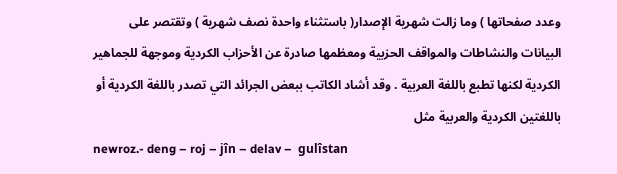وعدد صفحاتها ) وما زالت شهرية الإصدار( باستثناء واحدة نصف شهرية ) وتقتصر على البيانات والنشاطات والمواقف الحزبية ومعظمها صادرة عن الأحزاب الكردية وموجهة للجماهير الكردية لكنها تطبع باللغة العربية . وقد أشاد الكاتب ببعض الجرائد التي تصدر باللغة الكردية أو باللغتين الكردية والعربية مثل
newroz.- deng – roj – jîn – delav –  gulîstan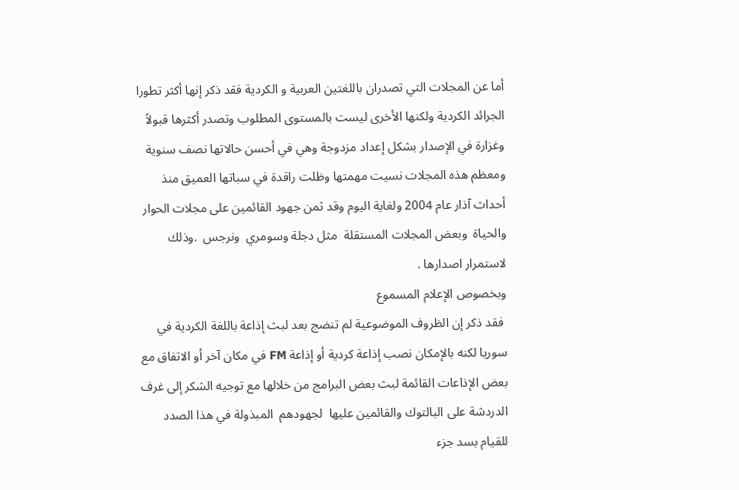أما عن المجلات التي تصدران باللغتين العربية و الكردية فقد ذكر إنها أكثر تطورا الجرائد الكردية ولكنها الأخرى ليست بالمستوى المطلوب وتصدر أكثرها قبولاً وغزارة في الإصدار بشكل إعداد مزدوجة وهي في أحسن حالاتها نصف سنوية ومعظم هذه المجلات نسيت مهمتها وظلت راقدة في سباتها العميق منذ أحداث آذار عام 2004 ولغاية اليوم وقد ثمن جهود القائمين على مجلات الحوار والحياة  وبعض المجلات المستقلة  مثل دجلة وسومري  ونرجس  .وذلك لاستمرار اصدارها .
وبخصوص الإعلام المسموع
 فقد ذكر إن الظروف الموضوعية لم تنضج بعد لبث إذاعة باللغة الكردية في سوريا لكنه بالإمكان نصب إذاعة كردية أو إذاعة FM في مكان آخر أو الاتفاق مع بعض الإذاعات القائمة لبث بعض البرامج من خلالها مع توجيه الشكر إلى غرف الدردشة على البالتوك والقائمين عليها  لجهودهم  المبذولة في هذا الصدد  للقيام بسد جزء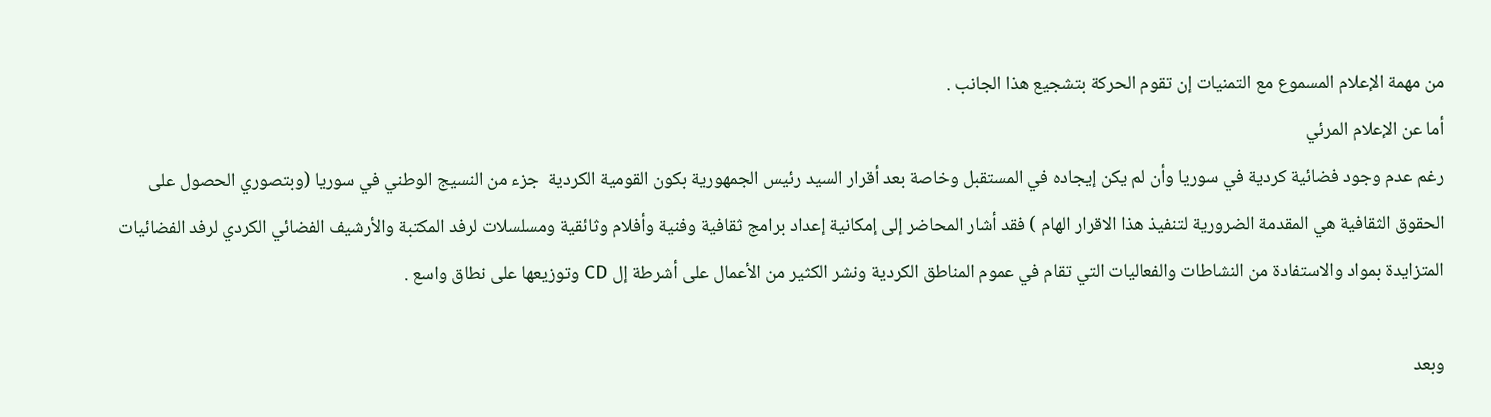من مهمة الإعلام المسموع مع التمنيات إن تقوم الحركة بتشجيع هذا الجانب .
أما عن الإعلام المرئي
رغم عدم وجود فضائية كردية في سوريا وأن لم يكن إيجاده في المستقبل وخاصة بعد أقرار السيد رئيس الجمهورية بكون القومية الكردية  جزء من النسيج الوطني في سوريا (وبتصوري الحصول على الحقوق الثقافية هي المقدمة الضرورية لتنفيذ هذا الاقرار الهام ) فقد أشار المحاضر إلى إمكانية إعداد برامج ثقافية وفنية وأفلام وثائقية ومسلسلات لرفد المكتبة والأرشيف الفضائي الكردي لرفد الفضائيات المتزايدة بمواد والاستفادة من النشاطات والفعاليات التي تقام في عموم المناطق الكردية ونشر الكثير من الأعمال على أشرطة إل CD وتوزيعها على نطاق واسع .

وبعد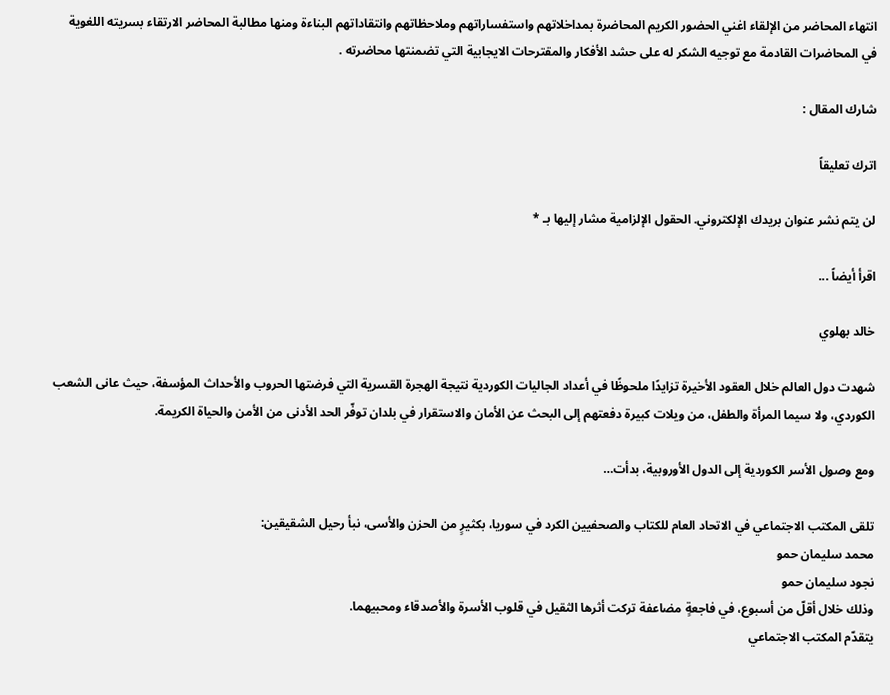انتهاء المحاضر من الإلقاء اغني الحضور الكريم المحاضرة بمداخلاتهم واستفساراتهم وملاحظاتهم وانتقاداتهم البناءة ومنها مطالبة المحاضر الارتقاء بسريته اللغوية في المحاضرات القادمة مع توجيه الشكر له على حشد الأفكار والمقترحات الايجابية التي تضمنتها محاضرته .

شارك المقال :

اترك تعليقاً

لن يتم نشر عنوان بريدك الإلكتروني. الحقول الإلزامية مشار إليها بـ *

اقرأ أيضاً ...

خالد بهلوي

شهدت دول العالم خلال العقود الأخيرة تزايدًا ملحوظًا في أعداد الجاليات الكوردية نتيجة الهجرة القسرية التي فرضتها الحروب والأحداث المؤسفة، حيث عانى الشعب الكوردي، ولا سيما المرأة والطفل، من ويلات كبيرة دفعتهم إلى البحث عن الأمان والاستقرار في بلدان توفّر الحد الأدنى من الأمن والحياة الكريمة.

ومع وصول الأسر الكوردية إلى الدول الأوروبية، بدأت…

تلقى المكتب الاجتماعي في الاتحاد العام للكتاب والصحفيين الكرد في سوريا، بكثيرٍ من الحزن والأسى، نبأ رحيل الشقيقين:
محمد سليمان حمو
نجود سليمان حمو
وذلك خلال أقلّ من أسبوع، في فاجعةٍ مضاعفة تركت أثرها الثقيل في قلوب الأسرة والأصدقاء ومحبيهما.
يتقدّم المكتب الاجتماعي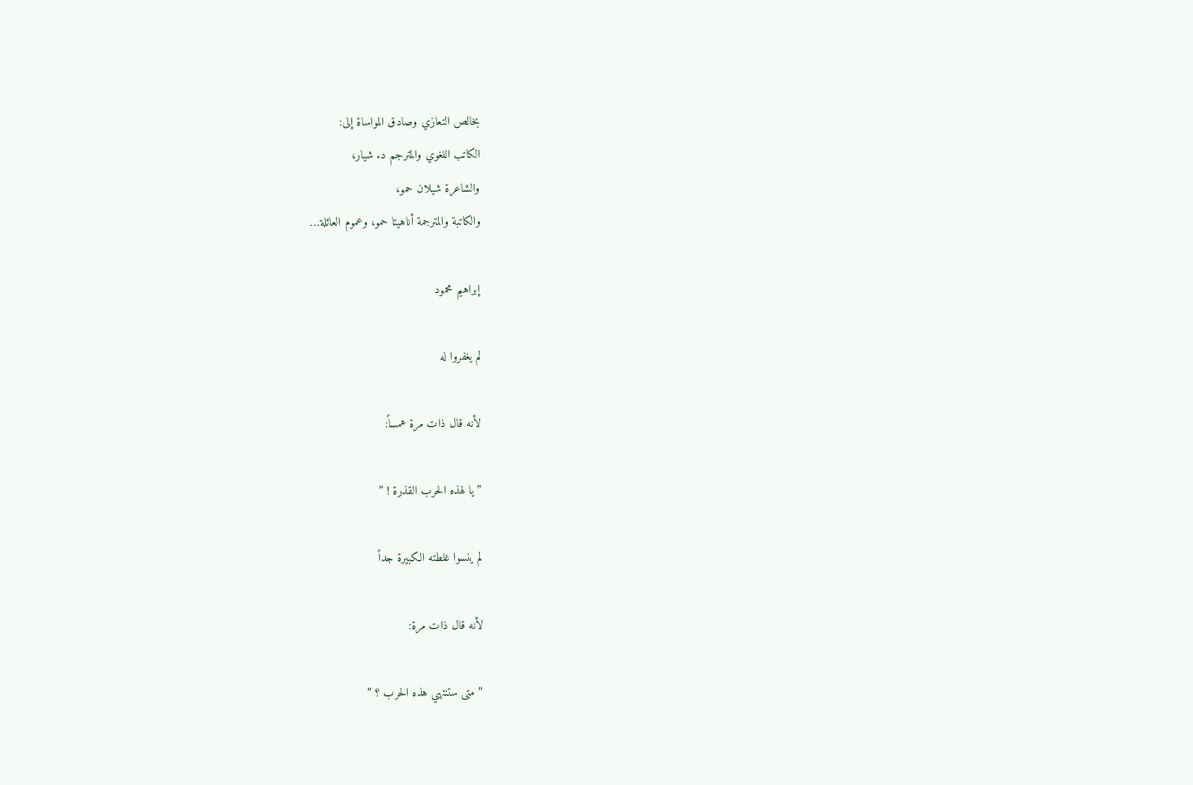بخالص التعازي وصادق المواساة إلى:
الكاتب اللغوي والمترجم د. شيار،
والشاعرة شيلان حمو،
والكاتبة والمترجمة أناهيتا حمو، وعموم العائلة…

إبراهيم محمود

لم يغفروا له

لأنه قال ذات مرة همساً:

” يا لهذه الحرب القذرة ! ”

لم ينسوا غلطته الكبيرة جداً

لأنه قال ذات مرة:

” متى ستنتهي هذه الحرب ؟ ”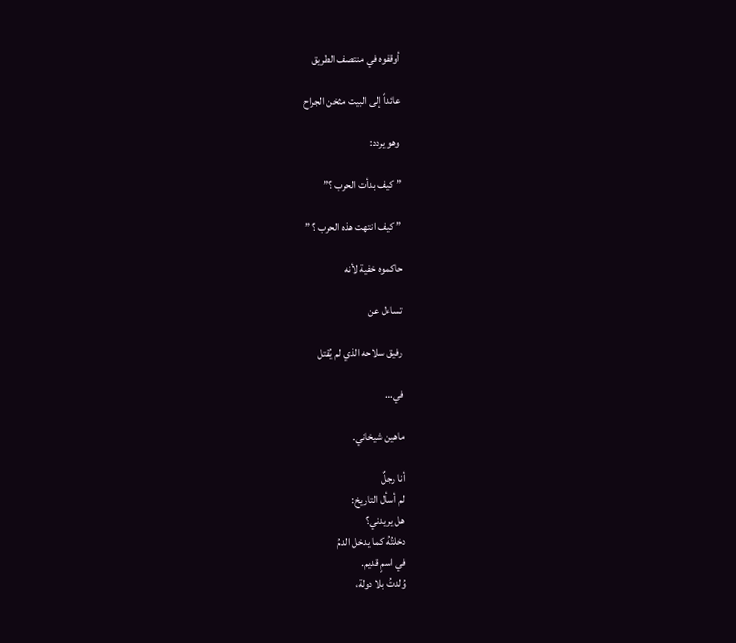أوقفوه في منتصف الطريق

عائداً إلى البيت مثخن الجراح

وهو يردد:

” كيف بدأت الحرب ؟”

” كيف انتهت هذه الحرب ؟ ”

حاكموه خفية لأنه

تساءل عن

رفيق سلاحه الذي لم يُقتل

في…

ماهين شيخاني.

أنا رجلٌ
لم أسأل التاريخ:
هل يريدني؟
دخلتُهُ كما يدخل الدمُ
في اسمٍ قديم.
وُلدتُ بلا دولة،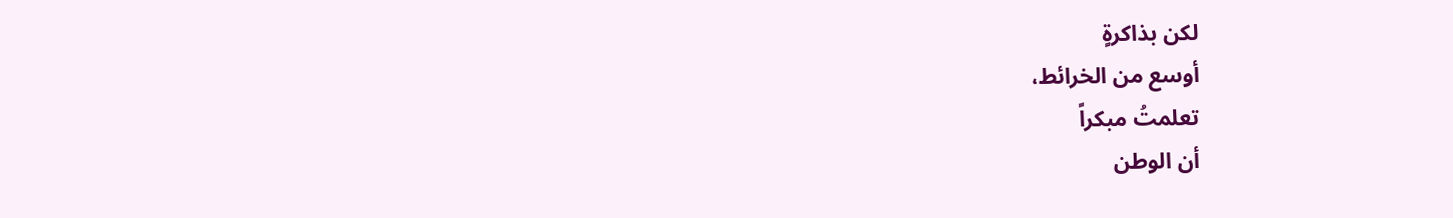لكن بذاكرةٍ
أوسع من الخرائط،
تعلمتُ مبكراً
أن الوطن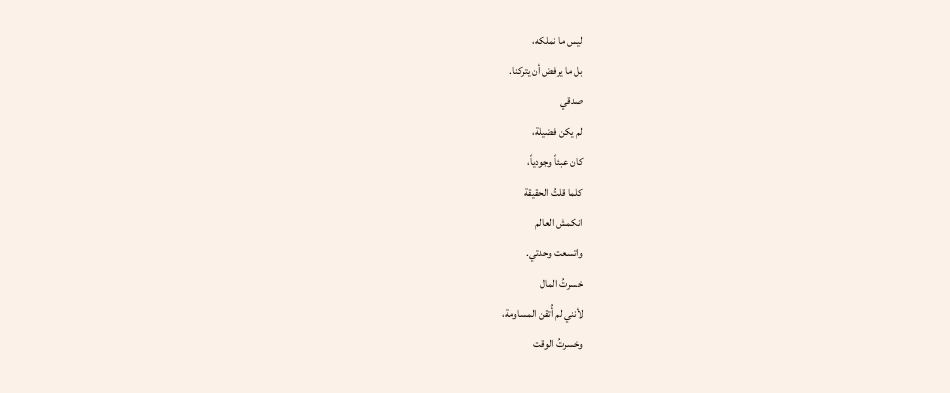ليس ما نملكه،
بل ما يرفض أن يتركنا.
صدقي
لم يكن فضيلة،
كان عبئاً وجودياً،
كلما قلتُ الحقيقة
انكمش العالم
واتسعت وحدتي.
خسرتُ المال
لأنني لم أُتقن المساومة،
وخسرتُ الوقت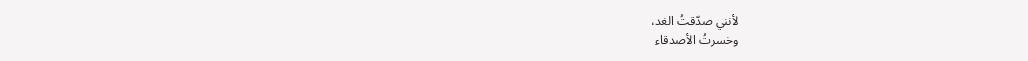لأنني صدّقتُ الغد،
وخسرتُ الأصدقاء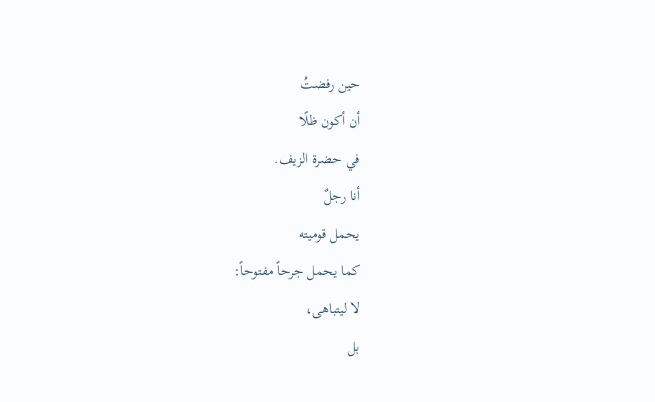حين رفضتُ
أن أكون ظلًا
في حضرة الزيف.
أنا رجلٌ
يحمل قوميته
كما يحمل جرحاً مفتوحاً:
لا ليتباهى،
بل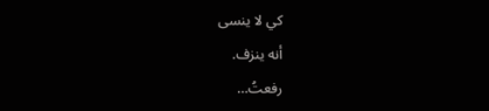كي لا ينسى
أنه ينزف.
رفعتُ…